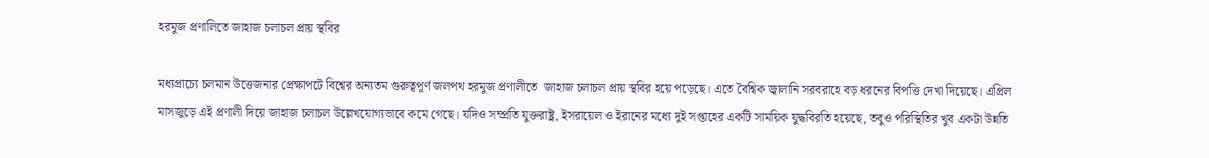হরমুজ প্রণালিতে জাহাজ চলাচল প্রায় স্থবির

মধ্যপ্রাচ্যে চলমান উত্তেজনার প্রেক্ষাপটে বিশ্বের অন্যতম গুরুত্বপূর্ণ জলপথ হরমুজ প্রণালীতে  জাহাজ চলাচল প্রায় স্থবির হয়ে পড়েছে। এতে বৈশ্বিক জ্বালানি সরবরাহে বড় ধরনের বিপত্তি দেখা দিয়েছে। এপ্রিল মাসজুড়ে এই প্রণালী দিয়ে জাহাজ চলাচল উল্লেখযোগ্যভাবে কমে গেছে। যদিও সম্প্রতি যুক্তরাষ্ট্র, ইসরায়েল ও ইরানের মধ্যে দুই সপ্তাহের একটি সাময়িক যুদ্ধবিরতি হয়েছে, তবুও পরিস্থিতির খুব একটা উন্নতি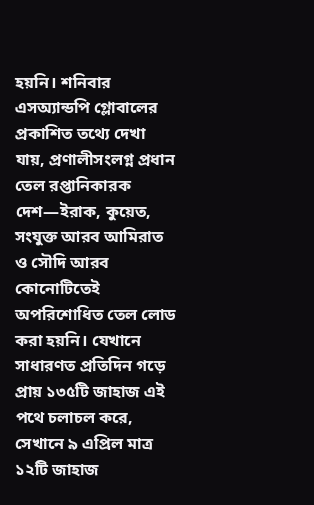হয়নি। শনিবার এসঅ্যান্ডপি গ্লোবালের প্রকাশিত তথ্যে দেখা যায়, প্রণালীসংলগ্ন প্রধান তেল রপ্তানিকারক দেশ—ইরাক, কুয়েত, সংযুক্ত আরব আমিরাত ও সৌদি আরব কোনোটিতেই অপরিশোধিত তেল লোড করা হয়নি। যেখানে সাধারণত প্রতিদিন গড়ে প্রায় ১৩৫টি জাহাজ এই পথে চলাচল করে, সেখানে ৯ এপ্রিল মাত্র ১২টি জাহাজ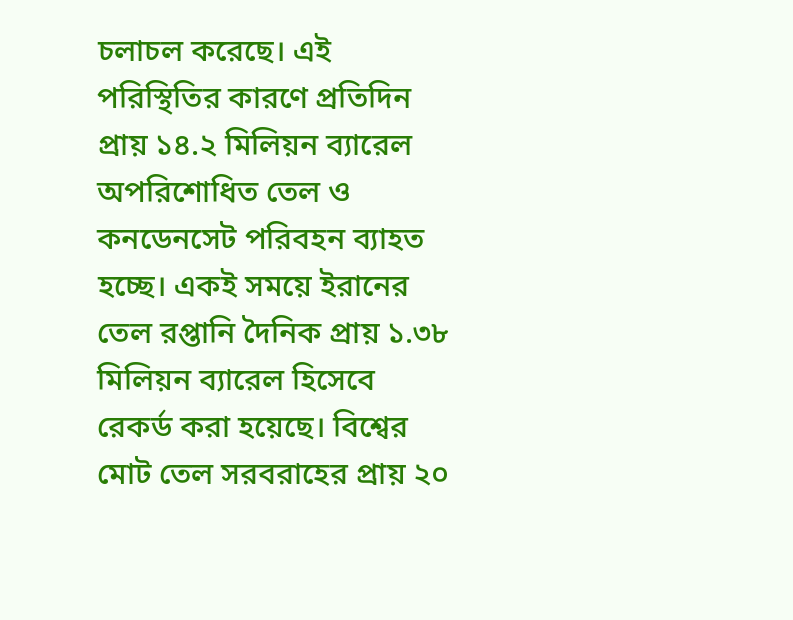চলাচল করেছে। এই পরিস্থিতির কারণে প্রতিদিন প্রায় ১৪.২ মিলিয়ন ব্যারেল অপরিশোধিত তেল ও কনডেনসেট পরিবহন ব্যাহত হচ্ছে। একই সময়ে ইরানের তেল রপ্তানি দৈনিক প্রায় ১.৩৮ মিলিয়ন ব্যারেল হিসেবে রেকর্ড করা হয়েছে। বিশ্বের মোট তেল সরবরাহের প্রায় ২০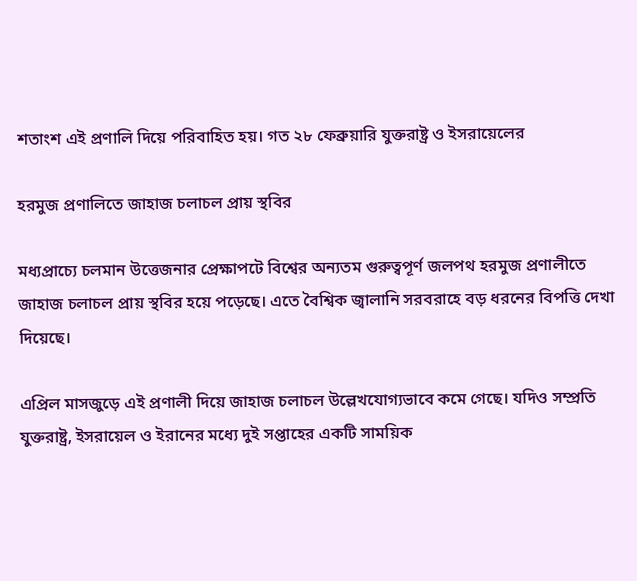শতাংশ এই প্রণালি দিয়ে পরিবাহিত হয়। গত ২৮ ফেব্রুয়ারি যুক্তরাষ্ট্র ও ইসরায়েলের

হরমুজ প্রণালিতে জাহাজ চলাচল প্রায় স্থবির

মধ্যপ্রাচ্যে চলমান উত্তেজনার প্রেক্ষাপটে বিশ্বের অন্যতম গুরুত্বপূর্ণ জলপথ হরমুজ প্রণালীতে  জাহাজ চলাচল প্রায় স্থবির হয়ে পড়েছে। এতে বৈশ্বিক জ্বালানি সরবরাহে বড় ধরনের বিপত্তি দেখা দিয়েছে।

এপ্রিল মাসজুড়ে এই প্রণালী দিয়ে জাহাজ চলাচল উল্লেখযোগ্যভাবে কমে গেছে। যদিও সম্প্রতি যুক্তরাষ্ট্র, ইসরায়েল ও ইরানের মধ্যে দুই সপ্তাহের একটি সাময়িক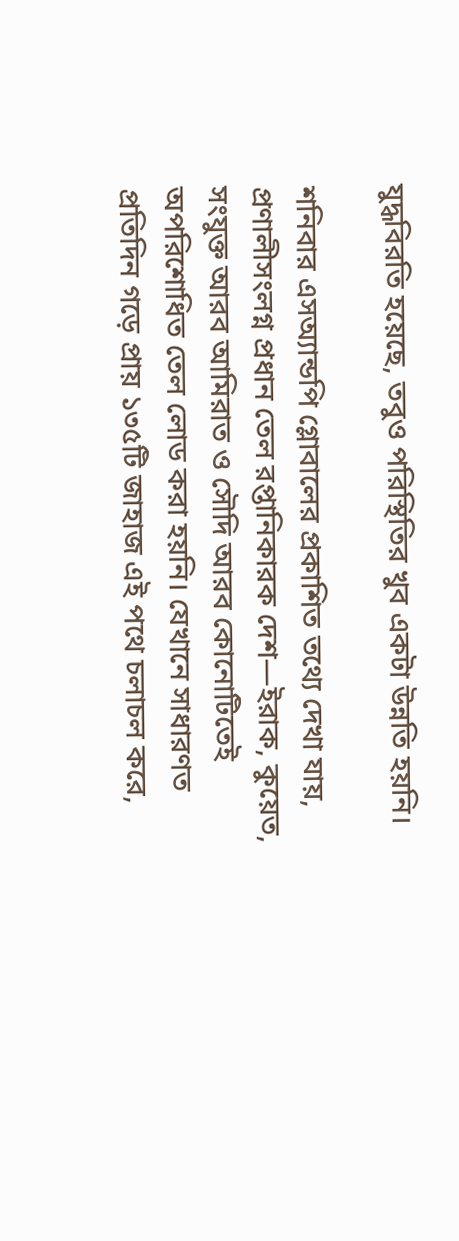যুদ্ধবিরতি হয়েছে, তবুও পরিস্থিতির খুব একটা উন্নতি হয়নি।

শনিবার এসঅ্যান্ডপি গ্লোবালের প্রকাশিত তথ্যে দেখা যায়, প্রণালীসংলগ্ন প্রধান তেল রপ্তানিকারক দেশ—ইরাক, কুয়েত, সংযুক্ত আরব আমিরাত ও সৌদি আরব কোনোটিতেই অপরিশোধিত তেল লোড করা হয়নি। যেখানে সাধারণত প্রতিদিন গড়ে প্রায় ১৩৫টি জাহাজ এই পথে চলাচল করে,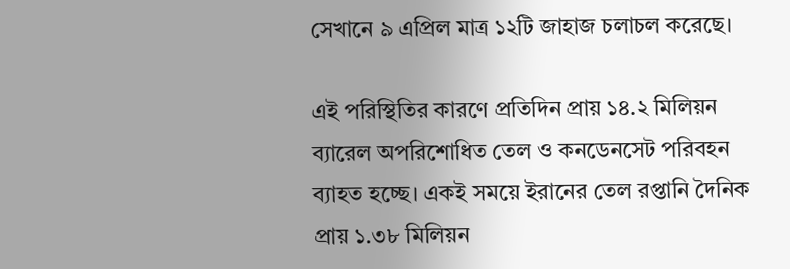সেখানে ৯ এপ্রিল মাত্র ১২টি জাহাজ চলাচল করেছে।

এই পরিস্থিতির কারণে প্রতিদিন প্রায় ১৪.২ মিলিয়ন ব্যারেল অপরিশোধিত তেল ও কনডেনসেট পরিবহন ব্যাহত হচ্ছে। একই সময়ে ইরানের তেল রপ্তানি দৈনিক প্রায় ১.৩৮ মিলিয়ন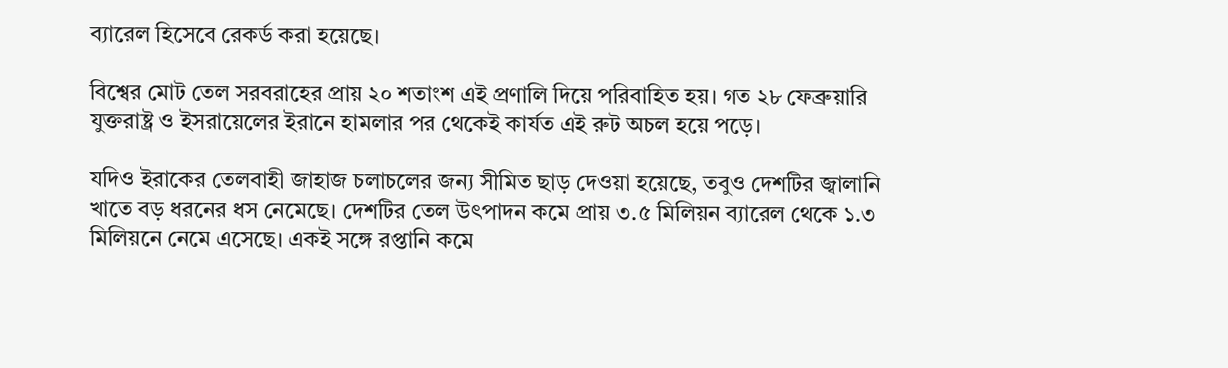ব্যারেল হিসেবে রেকর্ড করা হয়েছে।

বিশ্বের মোট তেল সরবরাহের প্রায় ২০ শতাংশ এই প্রণালি দিয়ে পরিবাহিত হয়। গত ২৮ ফেব্রুয়ারি যুক্তরাষ্ট্র ও ইসরায়েলের ইরানে হামলার পর থেকেই কার্যত এই রুট অচল হয়ে পড়ে।

যদিও ইরাকের তেলবাহী জাহাজ চলাচলের জন্য সীমিত ছাড় দেওয়া হয়েছে, তবুও দেশটির জ্বালানি খাতে বড় ধরনের ধস নেমেছে। দেশটির তেল উৎপাদন কমে প্রায় ৩.৫ মিলিয়ন ব্যারেল থেকে ১.৩ মিলিয়নে নেমে এসেছে। একই সঙ্গে রপ্তানি কমে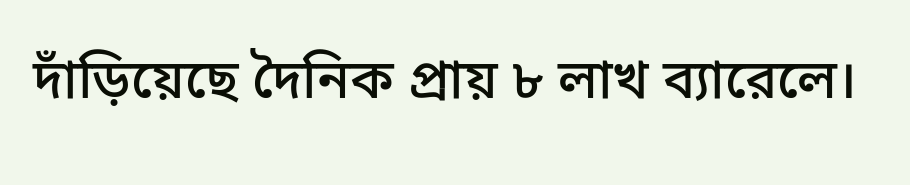দাঁড়িয়েছে দৈনিক প্রায় ৮ লাখ ব্যারেলে।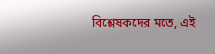বিশ্লেষকদের মতে, এই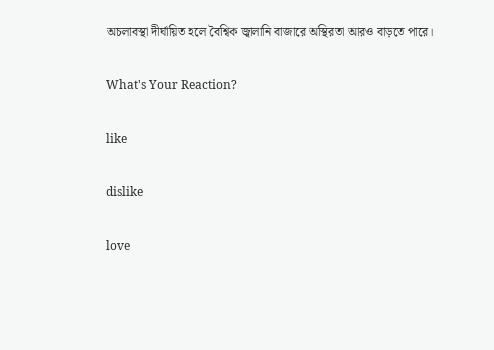অচলাবস্থা দীর্ঘায়িত হলে বৈশ্বিক জ্বালানি বাজারে অস্থিরতা আরও বাড়তে পারে।

What's Your Reaction?

like

dislike

love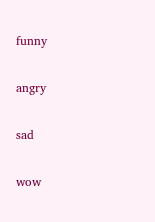funny

angry

sad

wow